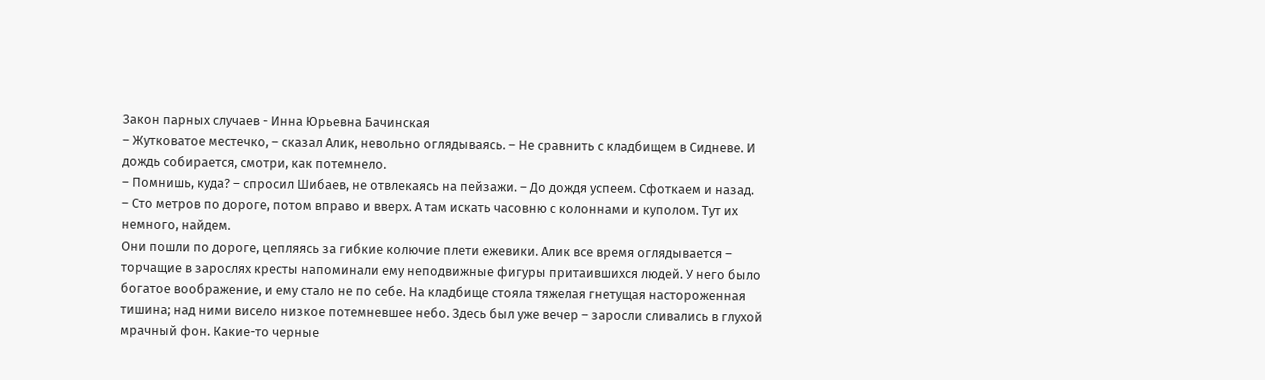Закон парных случаев - Инна Юрьевна Бачинская
– Жутковатое местечко, – сказал Алик, невольно оглядываясь. – Не сравнить с кладбищем в Сидневе. И дождь собирается, смотри, как потемнело.
– Помнишь, куда? – спросил Шибаев, не отвлекаясь на пейзажи. – До дождя успеем. Сфоткаем и назад.
– Сто метров по дороге, потом вправо и вверх. А там искать часовню с колоннами и куполом. Тут их немного, найдем.
Они пошли по дороге, цепляясь за гибкие колючие плети ежевики. Алик все время оглядывается – торчащие в зарослях кресты напоминали ему неподвижные фигуры притаившихся людей. У него было богатое воображение, и ему стало не по себе. На кладбище стояла тяжелая гнетущая настороженная тишина; над ними висело низкое потемневшее небо. Здесь был уже вечер – заросли сливались в глухой мрачный фон. Какие-то черные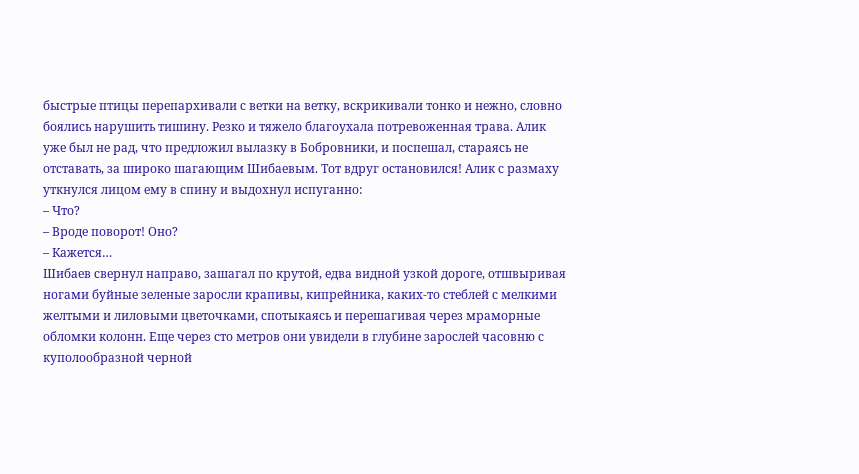быстрые птицы перепархивали с ветки на ветку, вскрикивали тонко и нежно, словно боялись нарушить тишину. Резко и тяжело благоухала потревоженная трава. Алик уже был не рад, что предложил вылазку в Бобровники, и поспешал, стараясь не отставать, за широко шагающим Шибаевым. Тот вдруг остановился! Алик с размаху уткнулся лицом ему в спину и выдохнул испуганно:
– Что?
– Вроде поворот! Оно?
– Кажется…
Шибаев свернул направо, зашагал по крутой, едва видной узкой дороге, отшвыривая ногами буйные зеленые заросли крапивы, кипрейника, каких-то стеблей с мелкими желтыми и лиловыми цветочками, спотыкаясь и перешагивая через мраморные обломки колонн. Еще через сто метров они увидели в глубине зарослей часовню с куполообразной черной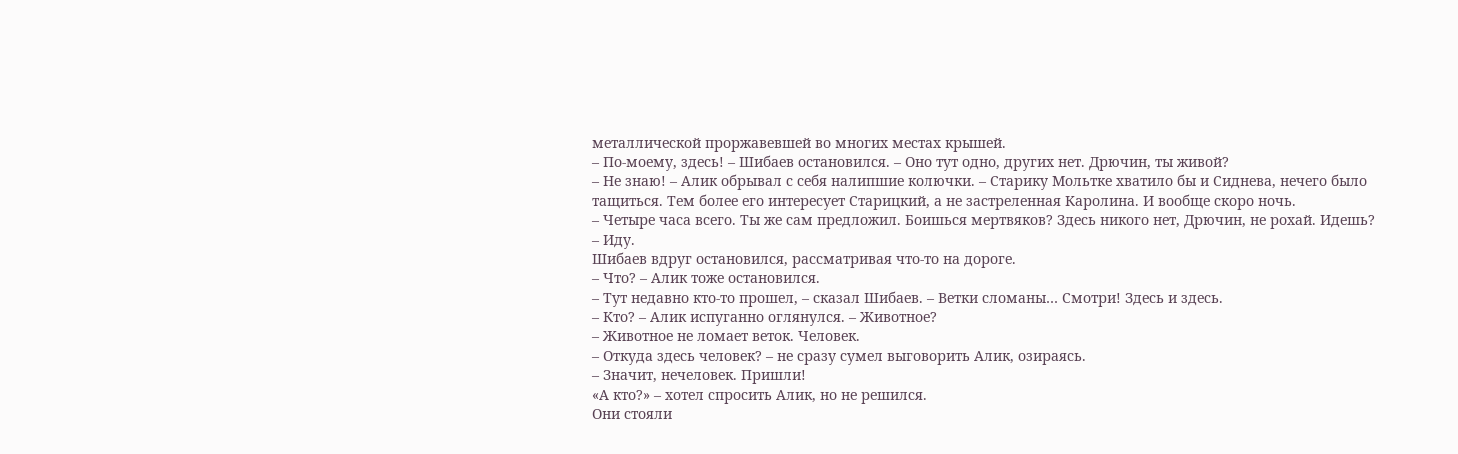металлической проржавевшей во многих местах крышей.
– По-моему, здесь! – Шибаев остановился. – Оно тут одно, других нет. Дрючин, ты живой?
– Не знаю! – Алик обрывал с себя налипшие колючки. – Старику Мольтке хватило бы и Сиднева, нечего было тащиться. Тем более его интересует Старицкий, а не застреленная Каролина. И вообще скоро ночь.
– Четыре часа всего. Ты же сам предложил. Боишься мертвяков? Здесь никого нет, Дрючин, не рохай. Идешь?
– Иду.
Шибаев вдруг остановился, рассматривая что-то на дороге.
– Что? – Алик тоже остановился.
– Тут недавно кто-то прошел, – сказал Шибаев. – Ветки сломаны… Смотри! Здесь и здесь.
– Кто? – Алик испуганно оглянулся. – Животное?
– Животное не ломает веток. Человек.
– Откуда здесь человек? – не сразу сумел выговорить Алик, озираясь.
– Значит, нечеловек. Пришли!
«А кто?» – хотел спросить Алик, но не решился.
Они стояли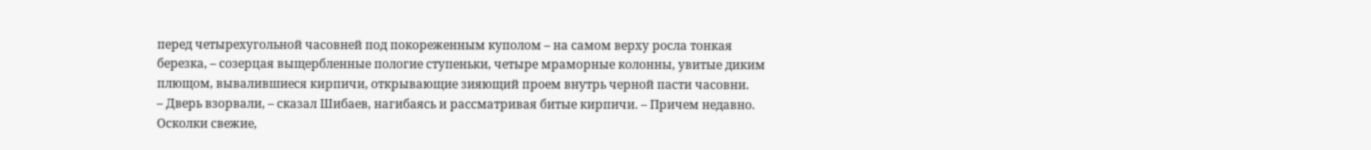перед четырехугольной часовней под покореженным куполом – на самом верху росла тонкая березка, – созерцая выщербленные пологие ступеньки, четыре мраморные колонны, увитые диким плющом, вывалившиеся кирпичи, открывающие зияющий проем внутрь черной пасти часовни.
– Дверь взорвали, – сказал Шибаев, нагибаясь и рассматривая битые кирпичи. – Причем недавно. Осколки свежие,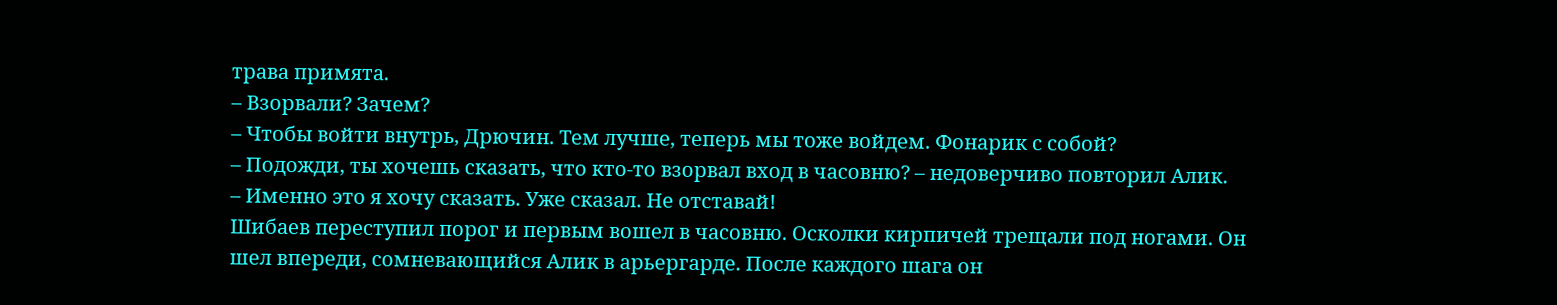трава примята.
– Взорвали? Зачем?
– Чтобы войти внутрь, Дрючин. Тем лучше, теперь мы тоже войдем. Фонарик с собой?
– Подожди, ты хочешь сказать, что кто-то взорвал вход в часовню? – недоверчиво повторил Алик.
– Именно это я хочу сказать. Уже сказал. Не отставай!
Шибаев переступил порог и первым вошел в часовню. Осколки кирпичей трещали под ногами. Он шел впереди, сомневающийся Алик в арьергарде. После каждого шага он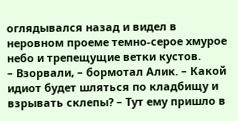оглядывался назад и видел в неровном проеме темно-серое хмурое небо и трепещущие ветки кустов.
– Взорвали, – бормотал Алик. – Какой идиот будет шляться по кладбищу и взрывать склепы? – Тут ему пришло в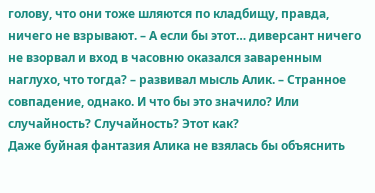голову, что они тоже шляются по кладбищу, правда, ничего не взрывают. – А если бы этот… диверсант ничего не взорвал и вход в часовню оказался заваренным наглухо, что тогда? – развивал мысль Алик. – Странное совпадение, однако. И что бы это значило? Или случайность? Случайность? Этот как?
Даже буйная фантазия Алика не взялась бы объяснить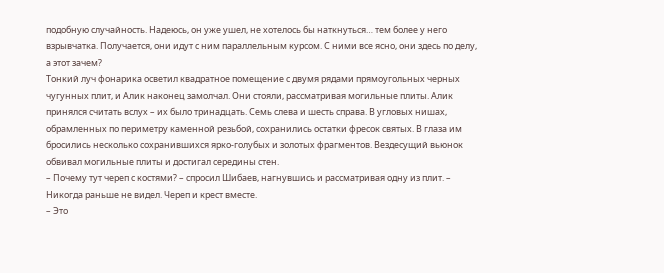подобную случайность. Надеюсь, он уже ушел, не хотелось бы наткнуться… тем более у него взрывчатка. Получается, они идут с ним параллельным курсом. С ними все ясно, они здесь по делу, а этот зачем?
Тонкий луч фонарика осветил квадратное помещение с двумя рядами прямоугольных черных чугунных плит, и Алик наконец замолчал. Они стояли, рассматривая могильные плиты. Алик принялся считать вслух – их было тринадцать. Семь слева и шесть справа. В угловых нишах, обрамленных по периметру каменной резьбой, сохранились остатки фресок святых. В глаза им бросились несколько сохранившихся ярко-голубых и золотых фрагментов. Вездесущий вьюнок обвивал могильные плиты и достигал середины стен.
– Почему тут череп с костями? – спросил Шибаев, нагнувшись и рассматривая одну из плит. – Никогда раньше не видел. Череп и крест вместе.
– Это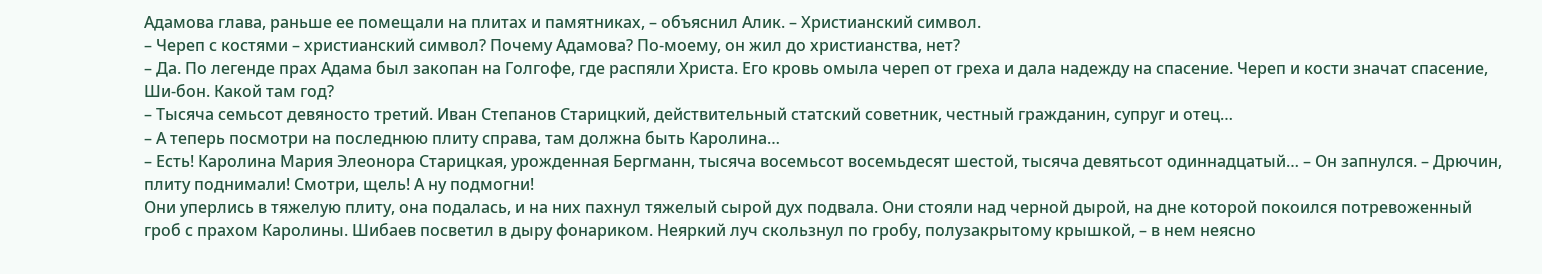Адамова глава, раньше ее помещали на плитах и памятниках, – объяснил Алик. – Христианский символ.
– Череп с костями – христианский символ? Почему Адамова? По-моему, он жил до христианства, нет?
– Да. По легенде прах Адама был закопан на Голгофе, где распяли Христа. Его кровь омыла череп от греха и дала надежду на спасение. Череп и кости значат спасение, Ши-бон. Какой там год?
– Тысяча семьсот девяносто третий. Иван Степанов Старицкий, действительный статский советник, честный гражданин, супруг и отец…
– А теперь посмотри на последнюю плиту справа, там должна быть Каролина…
– Есть! Каролина Мария Элеонора Старицкая, урожденная Бергманн, тысяча восемьсот восемьдесят шестой, тысяча девятьсот одиннадцатый… – Он запнулся. – Дрючин, плиту поднимали! Смотри, щель! А ну подмогни!
Они уперлись в тяжелую плиту, она подалась, и на них пахнул тяжелый сырой дух подвала. Они стояли над черной дырой, на дне которой покоился потревоженный гроб с прахом Каролины. Шибаев посветил в дыру фонариком. Неяркий луч скользнул по гробу, полузакрытому крышкой, – в нем неясно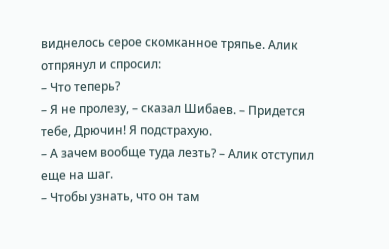виднелось серое скомканное тряпье. Алик отпрянул и спросил:
– Что теперь?
– Я не пролезу, – сказал Шибаев. – Придется тебе, Дрючин! Я подстрахую.
– А зачем вообще туда лезть? – Алик отступил еще на шаг.
– Чтобы узнать, что он там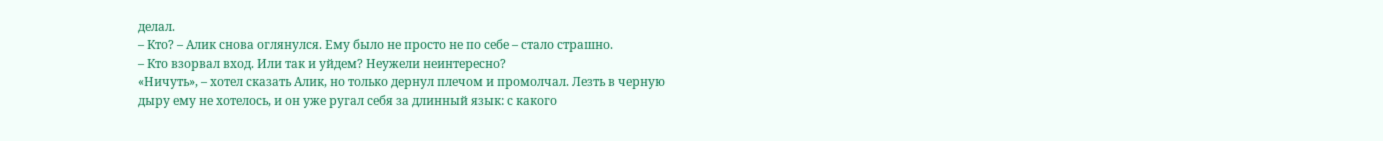делал.
– Кто? – Алик снова оглянулся. Ему было не просто не по себе – стало страшно.
– Кто взорвал вход. Или так и уйдем? Неужели неинтересно?
«Ничуть», – хотел сказать Алик, но только дернул плечом и промолчал. Лезть в черную дыру ему не хотелось, и он уже ругал себя за длинный язык: с какого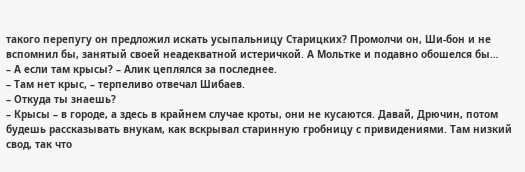такого перепугу он предложил искать усыпальницу Старицких? Промолчи он, Ши-бон и не вспомнил бы, занятый своей неадекватной истеричкой. А Мольтке и подавно обошелся бы…
– А если там крысы? – Алик цеплялся за последнее.
– Там нет крыс, – терпеливо отвечал Шибаев.
– Откуда ты знаешь?
– Крысы – в городе, а здесь в крайнем случае кроты, они не кусаются. Давай, Дрючин, потом будешь рассказывать внукам, как вскрывал старинную гробницу с привидениями. Там низкий свод, так что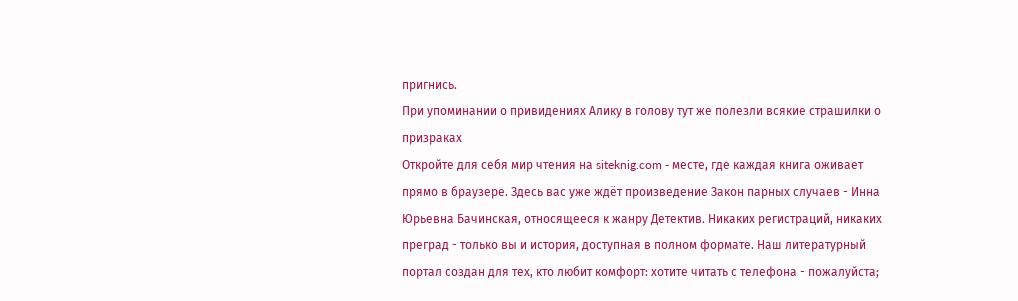пригнись.
При упоминании о привидениях Алику в голову тут же полезли всякие страшилки о призраках
Откройте для себя мир чтения на siteknig.com - месте, где каждая книга оживает прямо в браузере. Здесь вас уже ждёт произведение Закон парных случаев - Инна Юрьевна Бачинская, относящееся к жанру Детектив. Никаких регистраций, никаких преград - только вы и история, доступная в полном формате. Наш литературный портал создан для тех, кто любит комфорт: хотите читать с телефона - пожалуйста;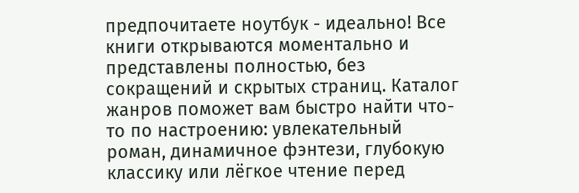предпочитаете ноутбук - идеально! Все книги открываются моментально и представлены полностью, без сокращений и скрытых страниц. Каталог жанров поможет вам быстро найти что-то по настроению: увлекательный роман, динамичное фэнтези, глубокую классику или лёгкое чтение перед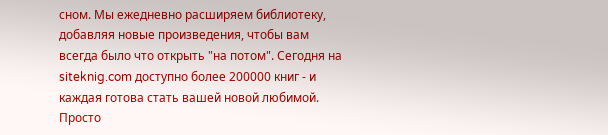сном. Мы ежедневно расширяем библиотеку, добавляя новые произведения, чтобы вам всегда было что открыть "на потом". Сегодня на siteknig.com доступно более 200000 книг - и каждая готова стать вашей новой любимой. Просто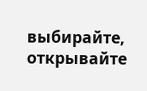выбирайте, открывайте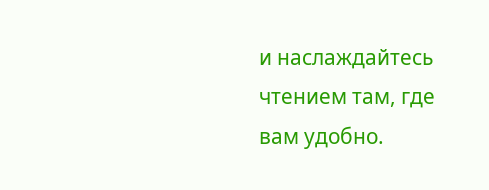и наслаждайтесь чтением там, где вам удобно.